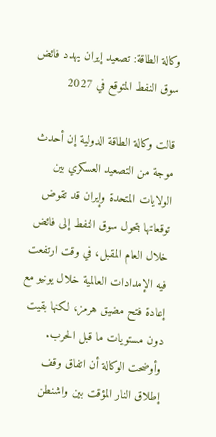وكالة الطاقة: تصعيد إيران يهدد فائض سوق النفط المتوقع في 2027

قالت وكالة الطاقة الدولية إن أحدث موجة من التصعيد العسكري بين الولايات المتحدة وإيران قد تقوض توقعاتها بتحول سوق النفط إلى فائض خلال العام المقبل، في وقت ارتفعت فيه الإمدادات العالمية خلال يونيو مع إعادة فتح مضيق هرمز، لكنها بقيت دون مستويات ما قبل الحرب.
وأوضحت الوكالة أن اتفاق وقف إطلاق النار المؤقت بين واشنطن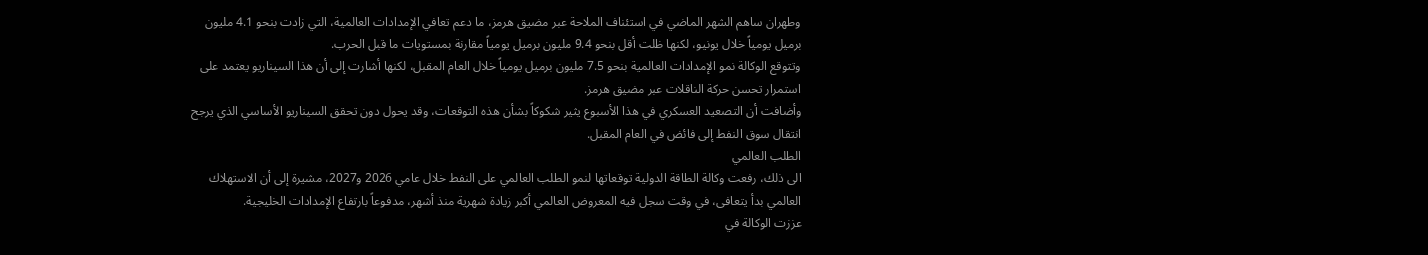وطهران ساهم الشهر الماضي في استئناف الملاحة عبر مضيق هرمز، ما دعم تعافي الإمدادات العالمية، التي زادت بنحو 4.1 مليون برميل يومياً خلال يونيو، لكنها ظلت أقل بنحو 9.4 مليون برميل يومياً مقارنة بمستويات ما قبل الحرب.
وتتوقع الوكالة نمو الإمدادات العالمية بنحو 7.5 مليون برميل يومياً خلال العام المقبل، لكنها أشارت إلى أن هذا السيناريو يعتمد على استمرار تحسن حركة الناقلات عبر مضيق هرمز.
وأضافت أن التصعيد العسكري في هذا الأسبوع يثير شكوكاً بشأن هذه التوقعات، وقد يحول دون تحقق السيناريو الأساسي الذي يرجح انتقال سوق النفط إلى فائض في العام المقبل.
الطلب العالمي
الى ذلك، رفعت وكالة الطاقة الدولية توقعاتها لنمو الطلب العالمي على النفط خلال عامي 2026 و2027، مشيرة إلى أن الاستهلاك العالمي بدأ يتعافى، في وقت سجل فيه المعروض العالمي أكبر زيادة شهرية منذ أشهر، مدفوعاً بارتفاع الإمدادات الخليجية.
عززت الوكالة في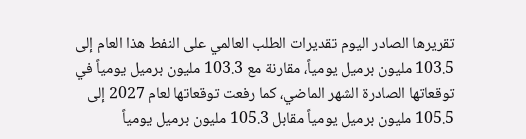تقريرها الصادر اليوم تقديرات الطلب العالمي على النفط هذا العام إلى 103.5 مليون برميل يومياً، مقارنة مع 103.3 مليون برميل يومياً في توقعاتها الصادرة الشهر الماضي، كما رفعت توقعاتها لعام 2027 إلى 105.5 مليون برميل يومياً مقابل 105.3 مليون برميل يومياً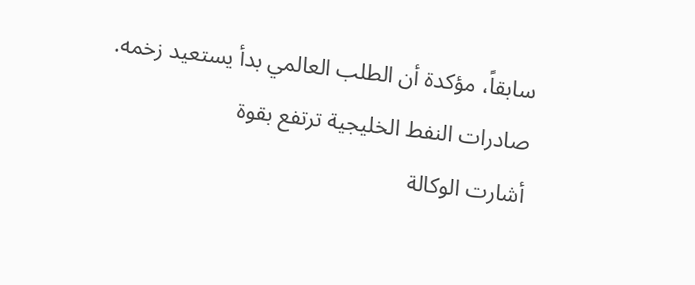سابقاً، مؤكدة أن الطلب العالمي بدأ يستعيد زخمه.
صادرات النفط الخليجية ترتفع بقوة
أشارت الوكالة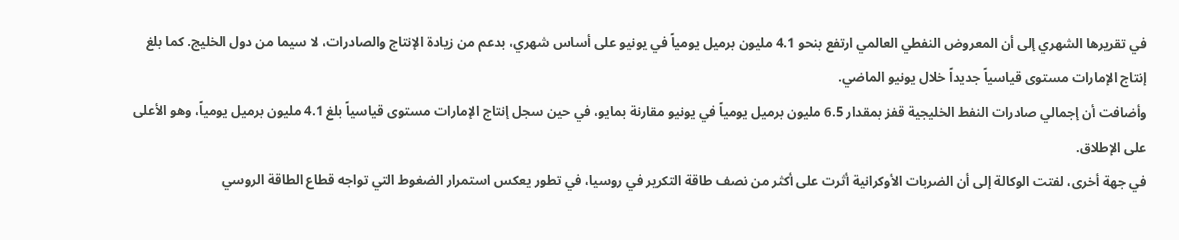في تقريرها الشهري إلى أن المعروض النفطي العالمي ارتفع بنحو 4.1 مليون برميل يومياً في يونيو على أساس شهري، بدعم من زيادة الإنتاج والصادرات، لا سيما من دول الخليج. كما بلغ إنتاج الإمارات مستوى قياسياً جديداً خلال يونيو الماضي.
وأضافت أن إجمالي صادرات النفط الخليجية قفز بمقدار 6.5 مليون برميل يومياً في يونيو مقارنة بمايو، في حين سجل إنتاج الإمارات مستوى قياسياً بلغ 4.1 مليون برميل يومياً، وهو الأعلى على الإطلاق.
في جهة أخرى، لفتت الوكالة إلى أن الضربات الأوكرانية أثرت على أكثر من نصف طاقة التكرير في روسيا، في تطور يعكس استمرار الضغوط التي تواجه قطاع الطاقة الروسي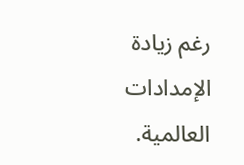رغم زيادة الإمدادات العالمية.